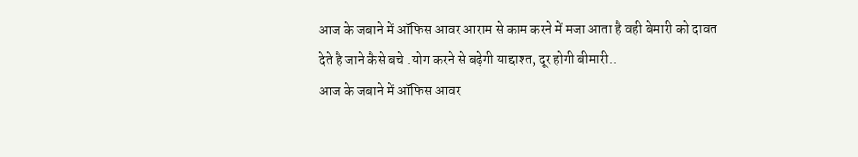आज के जबाने में ऑफिस आवर आराम से काम करने में मजा आता है वही बेमारी को दावत देते है जाने कैसे बचे .योग करने से बढ़ेगी याद्दाश्त, दूर होगी बीमारी..
आज के जबाने में ऑफिस आवर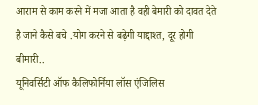आराम से काम करने में मजा आता है वही बेमारी को दावत देते है जाने कैसे बचे .योग करने से बढ़ेगी याद्दाश्त, दूर होगी बीमारी..
यूनिवर्सिटी ऑफ कैलिफोर्निया लॉस एंजिलिस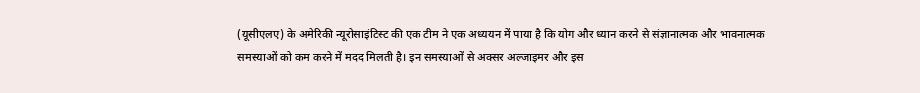(यूसीएलए) के अमेरिकी न्यूरोसाइंटिस्ट की एक टीम ने एक अध्ययन में पाया है कि योग और ध्यान करने से संज्ञानात्मक और भावनात्मक समस्याओं को कम करने में मदद मिलती है। इन समस्याओं से अक्सर अल्जाइमर और इस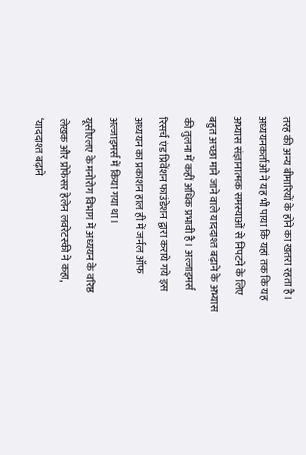तरह की अन्य बीमारियों के होने का खतरा रहता है।
अध्ययनकर्ताओं ने यह भी पाया कि यहां तक कि यह अभ्यास संज्ञानात्मक समस्याओं से निपटने के लिए बहुत अच्छा माने जाने वाले याददाश्त बढ़ाने के अभ्यास की तुलना में कहीं अधिक प्रभावी है। अल्जाइमर्स रिसर्च एंड प्रिवेंशन फाउंडेशन द्वारा कराये गये इस अध्ययन का प्रकाशन हाल ही में जर्नल ऑफ अल्जाइमर्स में किया गया था।
यूसीएलए के मनोरोग विभाग में अध्ययन के वरिष्ठ लेखक और प्रोफेसर हेलेन लवरेटस्की ने कहा, ‘याददाश्त बढ़ाने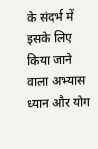के संदर्भ में इसके लिए किया जाने वाला अभ्यास ध्यान और योग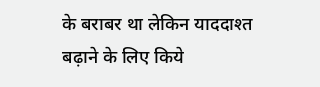के बराबर था लेकिन याददाश्त बढ़ाने के लिए किये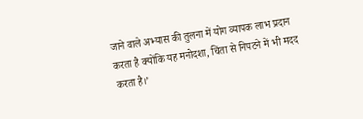जाने वाले अभ्यास की तुलना में योग व्यापक लाभ प्रदान करता है क्योंकि यह मनोदशा, चिंता से निपटने में भी मदद करता है।’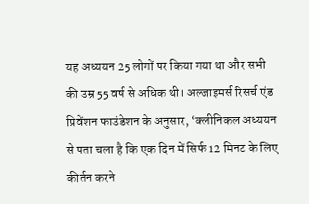यह अध्ययन 25 लोगों पर किया गया था और सभी की उम्र 55 वर्ष से अधिक थी। अल्जाइमर्स रिसर्च एंड प्रिवेंशन फाउंडेशन के अनुसार, ‘क्लीनिकल अध्ययन से पता चला है कि एक दिन में सिर्फ 12 मिनट के लिए कीर्तन करने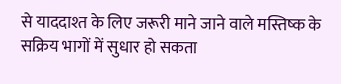से याददाश्त के लिए जरूरी माने जाने वाले मस्तिष्क के सक्रिय भागों में सुधार हो सकता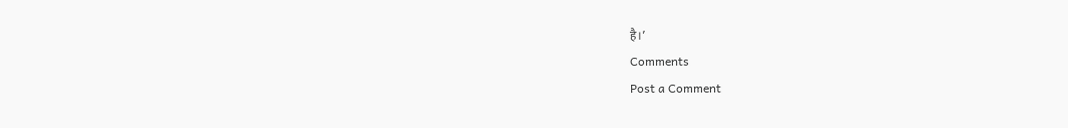है।’
Comments
Post a Comment